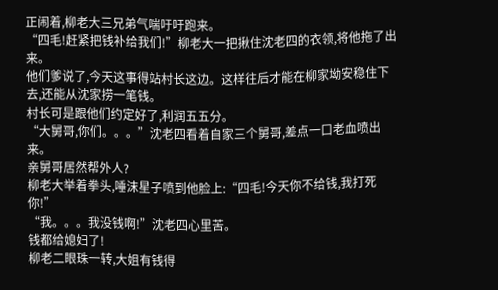正闹着,柳老大三兄弟气喘吁吁跑来。
“四毛!赶紧把钱补给我们!”柳老大一把揪住沈老四的衣领,将他拖了出来。
他们爹说了,今天这事得站村长这边。这样往后才能在柳家坳安稳住下去,还能从沈家捞一笔钱。
村长可是跟他们约定好了,利润五五分。
“大舅哥,你们。。。”沈老四看着自家三个舅哥,差点一口老血喷出来。
亲舅哥居然帮外人?
柳老大举着拳头,唾沫星子喷到他脸上:“四毛!今天你不给钱,我打死你!”
“我。。。我没钱啊!”沈老四心里苦。
钱都给媳妇了!
柳老二眼珠一转,大姐有钱得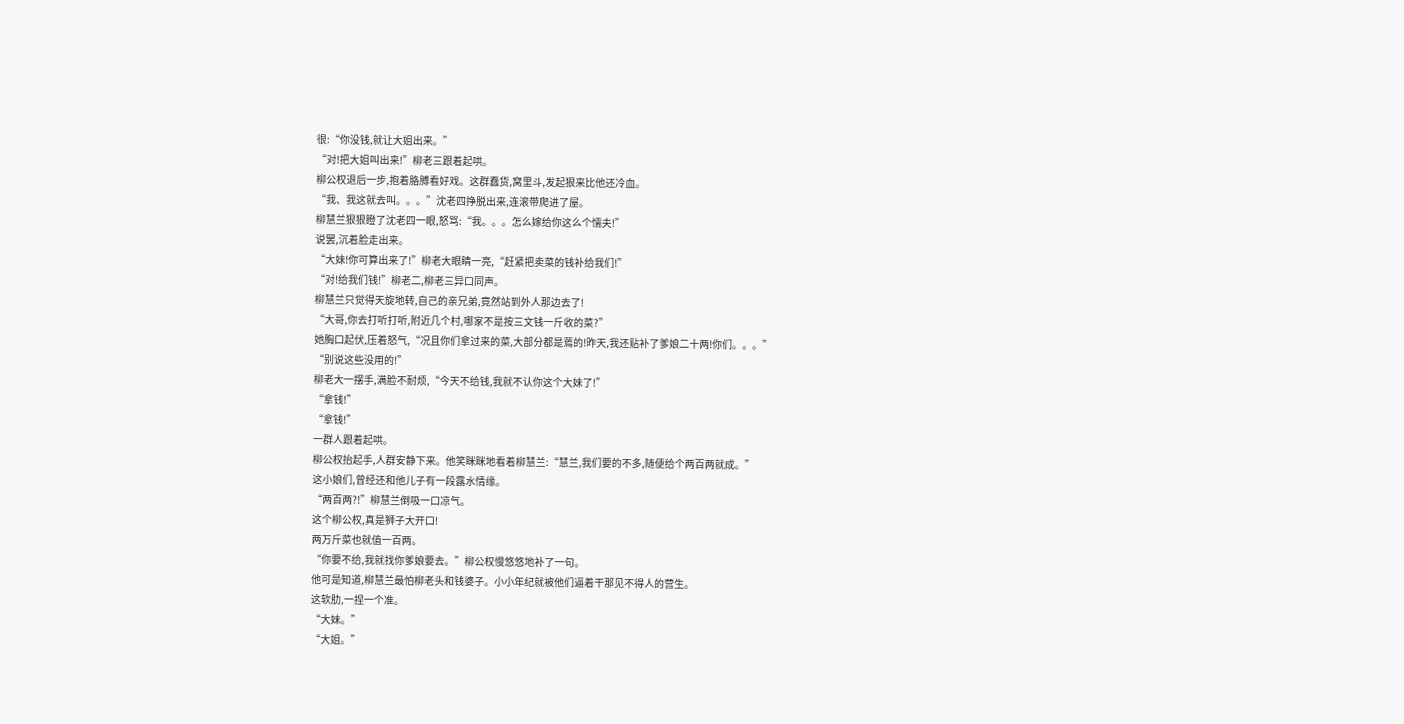很:“你没钱,就让大姐出来。”
“对!把大姐叫出来!”柳老三跟着起哄。
柳公权退后一步,抱着胳膊看好戏。这群蠢货,窝里斗,发起狠来比他还冷血。
“我、我这就去叫。。。”沈老四挣脱出来,连滚带爬进了屋。
柳慧兰狠狠瞪了沈老四一眼,怒骂:“我。。。怎么嫁给你这么个懦夫!”
说罢,沉着脸走出来。
“大妹!你可算出来了!”柳老大眼睛一亮,“赶紧把卖菜的钱补给我们!”
“对!给我们钱!”柳老二,柳老三异口同声。
柳慧兰只觉得天旋地转,自己的亲兄弟,竟然站到外人那边去了!
“大哥,你去打听打听,附近几个村,哪家不是按三文钱一斤收的菜?”
她胸口起伏,压着怒气,“况且你们拿过来的菜,大部分都是蔫的!昨天,我还贴补了爹娘二十两!你们。。。”
“别说这些没用的!”
柳老大一摆手,满脸不耐烦,“今天不给钱,我就不认你这个大妹了!”
“拿钱!”
“拿钱!”
一群人跟着起哄。
柳公权抬起手,人群安静下来。他笑眯眯地看着柳慧兰:“慧兰,我们要的不多,随便给个两百两就成。”
这小娘们,曾经还和他儿子有一段露水情缘。
“两百两?!”柳慧兰倒吸一口凉气。
这个柳公权,真是狮子大开口!
两万斤菜也就值一百两。
“你要不给,我就找你爹娘要去。”柳公权慢悠悠地补了一句。
他可是知道,柳慧兰最怕柳老头和钱婆子。小小年纪就被他们逼着干那见不得人的营生。
这软肋,一捏一个准。
“大妹。”
“大姐。”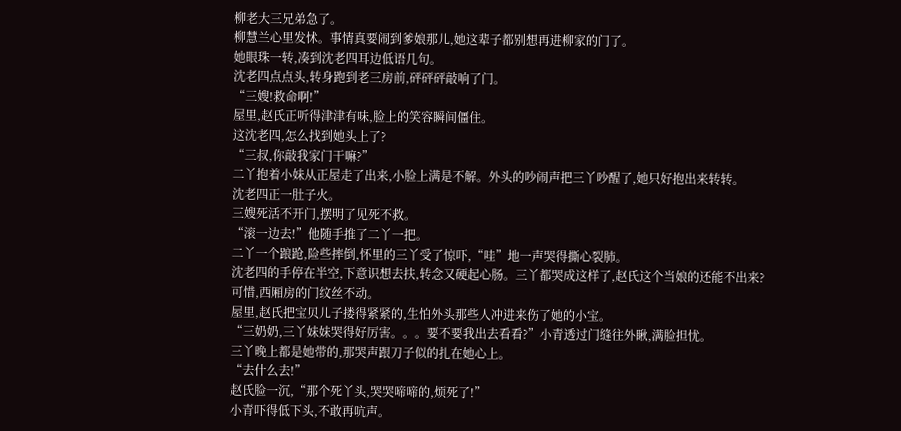柳老大三兄弟急了。
柳慧兰心里发怵。事情真要闹到爹娘那儿,她这辈子都别想再进柳家的门了。
她眼珠一转,凑到沈老四耳边低语几句。
沈老四点点头,转身跑到老三房前,砰砰砰敲响了门。
“三嫂!救命啊!”
屋里,赵氏正听得津津有味,脸上的笑容瞬间僵住。
这沈老四,怎么找到她头上了?
“三叔,你敲我家门干嘛?”
二丫抱着小妹从正屋走了出来,小脸上满是不解。外头的吵闹声把三丫吵醒了,她只好抱出来转转。
沈老四正一肚子火。
三嫂死活不开门,摆明了见死不救。
“滚一边去!”他随手推了二丫一把。
二丫一个踉跄,险些摔倒,怀里的三丫受了惊吓,“哇”地一声哭得撕心裂肺。
沈老四的手停在半空,下意识想去扶,转念又硬起心肠。三丫都哭成这样了,赵氏这个当娘的还能不出来?
可惜,西厢房的门纹丝不动。
屋里,赵氏把宝贝儿子搂得紧紧的,生怕外头那些人冲进来伤了她的小宝。
“三奶奶,三丫妹妹哭得好厉害。。。要不要我出去看看?”小青透过门缝往外瞅,满脸担忧。
三丫晚上都是她带的,那哭声跟刀子似的扎在她心上。
“去什么去!”
赵氏脸一沉,“那个死丫头,哭哭啼啼的,烦死了!”
小青吓得低下头,不敢再吭声。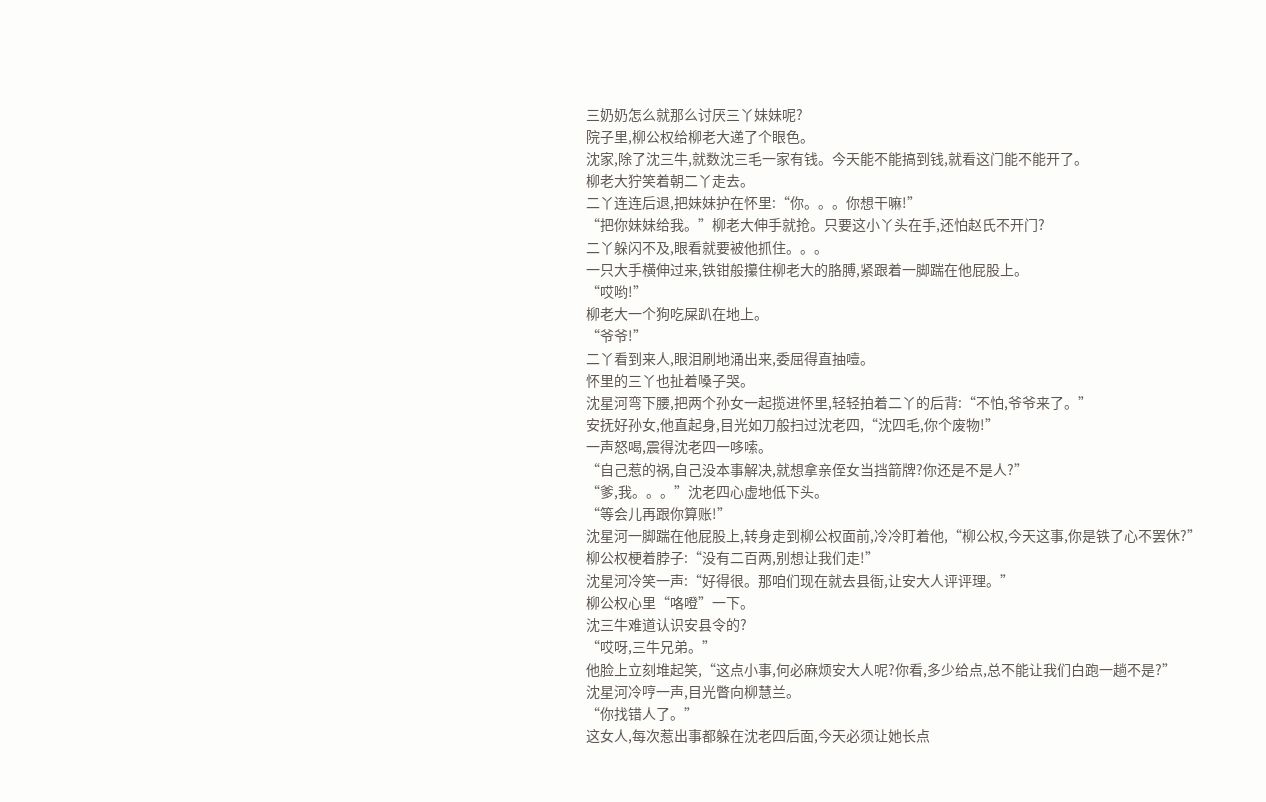三奶奶怎么就那么讨厌三丫妹妹呢?
院子里,柳公权给柳老大递了个眼色。
沈家,除了沈三牛,就数沈三毛一家有钱。今天能不能搞到钱,就看这门能不能开了。
柳老大狞笑着朝二丫走去。
二丫连连后退,把妹妹护在怀里:“你。。。你想干嘛!”
“把你妹妹给我。”柳老大伸手就抢。只要这小丫头在手,还怕赵氏不开门?
二丫躲闪不及,眼看就要被他抓住。。。
一只大手横伸过来,铁钳般攥住柳老大的胳膊,紧跟着一脚踹在他屁股上。
“哎哟!”
柳老大一个狗吃屎趴在地上。
“爷爷!”
二丫看到来人,眼泪刷地涌出来,委屈得直抽噎。
怀里的三丫也扯着嗓子哭。
沈星河弯下腰,把两个孙女一起揽进怀里,轻轻拍着二丫的后背:“不怕,爷爷来了。”
安抚好孙女,他直起身,目光如刀般扫过沈老四,“沈四毛,你个废物!”
一声怒喝,震得沈老四一哆嗦。
“自己惹的祸,自己没本事解决,就想拿亲侄女当挡箭牌?你还是不是人?”
“爹,我。。。”沈老四心虚地低下头。
“等会儿再跟你算账!”
沈星河一脚踹在他屁股上,转身走到柳公权面前,冷冷盯着他,“柳公权,今天这事,你是铁了心不罢休?”
柳公权梗着脖子:“没有二百两,别想让我们走!”
沈星河冷笑一声:“好得很。那咱们现在就去县衙,让安大人评评理。”
柳公权心里“咯噔”一下。
沈三牛难道认识安县令的?
“哎呀,三牛兄弟。”
他脸上立刻堆起笑,“这点小事,何必麻烦安大人呢?你看,多少给点,总不能让我们白跑一趟不是?”
沈星河冷哼一声,目光瞥向柳慧兰。
“你找错人了。”
这女人,每次惹出事都躲在沈老四后面,今天必须让她长点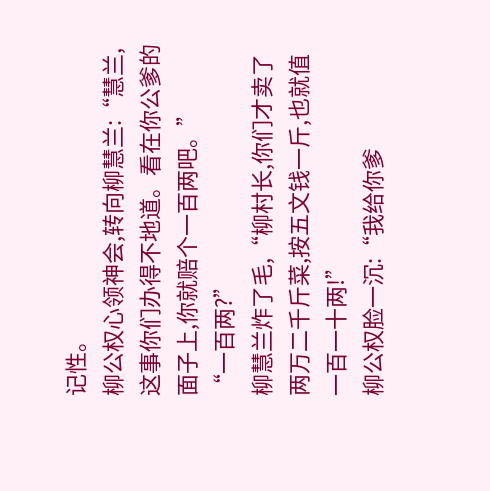记性。
柳公权心领神会,转向柳慧兰:“慧兰,这事你们办得不地道。看在你公爹的面子上,你就赔个一百两吧。”
“一百两?”
柳慧兰炸了毛,“柳村长,你们才卖了两万二千斤菜,按五文钱一斤,也就值一百一十两!”
柳公权脸一沉:“我给你爹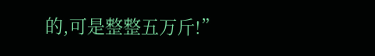的,可是整整五万斤!”